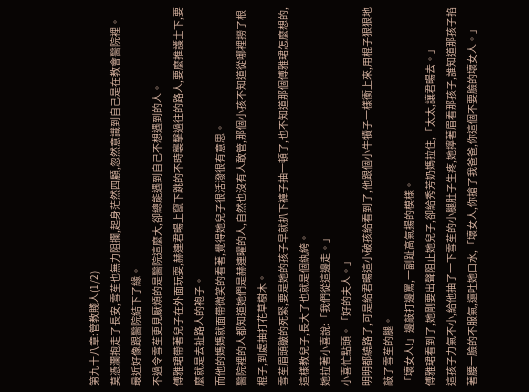第九十八章:管教賤人(1/2)
莫憑瀾抱走了長安,雪苼也無力阻攔,起身茫然四顧,忽然意識到自己是在教會醫院裡。
最近好像跟醫院結下了緣。
不過令雪苼更見厭煩的是醫院這麼大,卻總能遇到自己不想遇到的人。
傅雅珺帶著兒子在外面玩耍,赫連君暘上竄下跳的不時襲擊過往的路人,要麼推護士下,要麼就是去扯路人的袍子。
而他的媽媽就面帶微笑的看著,覺得她兒子很活潑很有意思。
醫院裡的人都知道她們是赫連曜的人,自然也沒有人敢管,那個小孩不知道從哪裡撈了根棍子,到處抽打花草樹木。
雪苼眉頭皺的死緊,要是她的孩子早就扒下褲子抽一頓了,也不知道那個傅雅珺怎麼想的,這樣教兒子,長大了也就是個紈絝。
她拉著小喜說:「我們從這邊走。」
小喜忙點頭。「好的夫人。」
明明都繞路了,可是給君暘這小破孩給看到了,他跟個小牛犢子一樣衝上來,用棍子狠狠地敲了雪苼的腿。
「壞女人!」邊敲打邊罵,一副趾高氣揚的模樣。
傅雅珺看到了,她剛要出聲阻止她兒子,卻給秀芳奶媽拉住,「太太,讓君暘去。」
這孩子力氣不小,給他抽了一下雪苼的小腿肚子生疼,她擰著眉看那孩子,誰知道那孩子掐著腰一臉的不服氣,還吐她口水,「壞女人,你搶了我爸爸,你這個不要臉的壞女人。」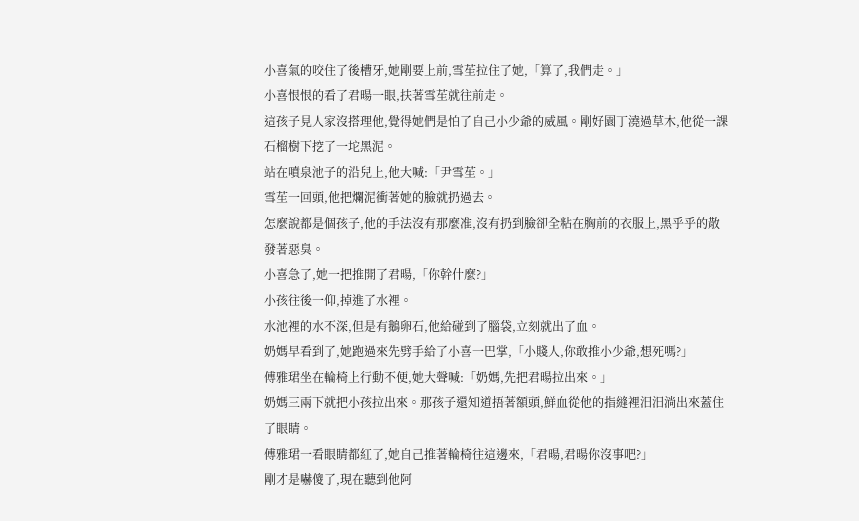小喜氣的咬住了後槽牙,她剛要上前,雪苼拉住了她,「算了,我們走。」
小喜恨恨的看了君暘一眼,扶著雪苼就往前走。
這孩子見人家沒搭理他,覺得她們是怕了自己小少爺的威風。剛好園丁澆過草木,他從一課石榴樹下挖了一坨黑泥。
站在噴泉池子的沿兒上,他大喊:「尹雪苼。」
雪苼一回頭,他把爛泥衝著她的臉就扔過去。
怎麼說都是個孩子,他的手法沒有那麼准,沒有扔到臉卻全粘在胸前的衣服上,黑乎乎的散發著惡臭。
小喜急了,她一把推開了君暘,「你幹什麼?」
小孩往後一仰,掉進了水裡。
水池裡的水不深,但是有鵝卵石,他給碰到了腦袋,立刻就出了血。
奶媽早看到了,她跑過來先劈手給了小喜一巴掌,「小賤人,你敢推小少爺,想死嗎?」
傅雅珺坐在輪椅上行動不便,她大聲喊:「奶媽,先把君暘拉出來。」
奶媽三兩下就把小孩拉出來。那孩子還知道捂著額頭,鮮血從他的指縫裡汨汨淌出來蓋住了眼睛。
傅雅珺一看眼睛都紅了,她自己推著輪椅往這邊來,「君暘,君暘你沒事吧?」
剛才是嚇傻了,現在聽到他阿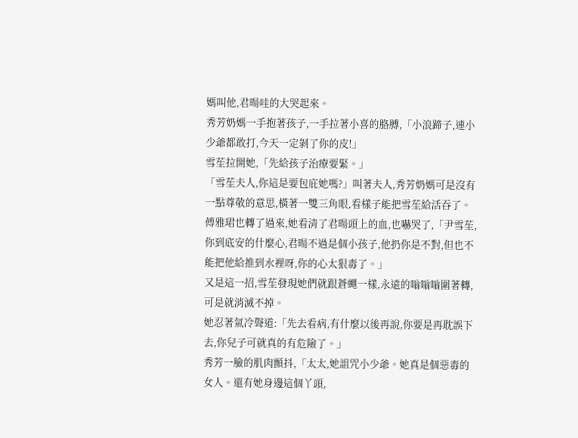媽叫他,君暘哇的大哭起來。
秀芳奶媽一手抱著孩子,一手拉著小喜的胳膊,「小浪蹄子,連小少爺都敢打,今天一定剝了你的皮!」
雪苼拉開她,「先給孩子治療要緊。」
「雪苼夫人,你這是要包庇她嗎?」叫著夫人,秀芳奶媽可是沒有一點尊敬的意思,橫著一雙三角眼,看樣子能把雪苼給活吞了。
傅雅珺也轉了過來,她看清了君暘頭上的血,也嚇哭了,「尹雪苼,你到底安的什麼心,君暘不過是個小孩子,他扔你是不對,但也不能把他給推到水裡呀,你的心太狠毒了。」
又是這一招,雪苼發現她們就跟蒼蠅一樣,永遠的嗡嗡嗡圍著轉,可是就消滅不掉。
她忍著氣冷聲道:「先去看病,有什麼以後再說,你要是再耽誤下去,你兒子可就真的有危險了。」
秀芳一臉的肌肉顫抖,「太太,她詛咒小少爺。她真是個惡毒的女人。還有她身邊這個丫頭,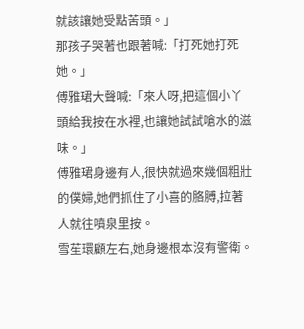就該讓她受點苦頭。」
那孩子哭著也跟著喊:「打死她打死她。」
傅雅珺大聲喊:「來人呀,把這個小丫頭給我按在水裡,也讓她試試嗆水的滋味。」
傅雅珺身邊有人,很快就過來幾個粗壯的僕婦,她們抓住了小喜的胳膊,拉著人就往噴泉里按。
雪苼環顧左右,她身邊根本沒有警衛。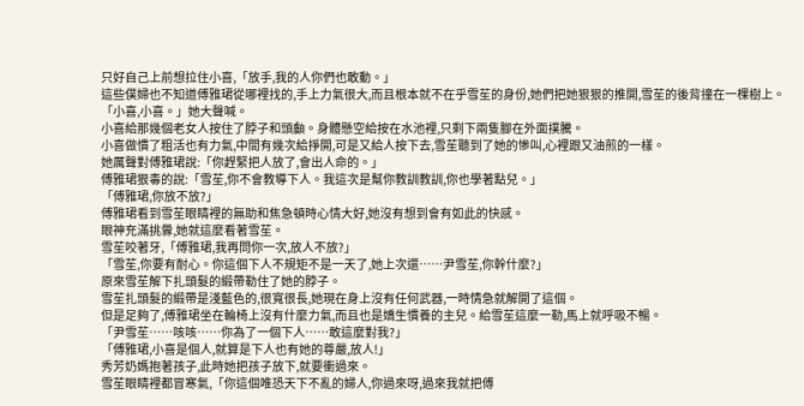只好自己上前想拉住小喜,「放手,我的人你們也敢動。」
這些僕婦也不知道傅雅珺從哪裡找的,手上力氣很大,而且根本就不在乎雪苼的身份,她們把她狠狠的推開,雪苼的後背撞在一棵樹上。
「小喜,小喜。」她大聲喊。
小喜給那幾個老女人按住了脖子和頭顱。身體懸空給按在水池裡,只剩下兩隻腳在外面撲騰。
小喜做慣了粗活也有力氣,中間有幾次給掙開,可是又給人按下去,雪苼聽到了她的慘叫,心裡跟又油煎的一樣。
她厲聲對傅雅珺說:「你趕緊把人放了,會出人命的。」
傅雅珺狠毒的說:「雪苼,你不會教導下人。我這次是幫你教訓教訓,你也學著點兒。」
「傅雅珺,你放不放?」
傅雅珺看到雪苼眼睛裡的無助和焦急頓時心情大好,她沒有想到會有如此的快感。
眼神充滿挑釁,她就這麼看著雪苼。
雪苼咬著牙,「傅雅珺,我再問你一次,放人不放?」
「雪苼,你要有耐心。你這個下人不規矩不是一天了,她上次還……尹雪苼,你幹什麼?」
原來雪苼解下扎頭髮的緞帶勒住了她的脖子。
雪苼扎頭髮的緞帶是淺藍色的,很寬很長,她現在身上沒有任何武器,一時情急就解開了這個。
但是足夠了,傅雅珺坐在輪椅上沒有什麼力氣,而且也是嬌生慣養的主兒。給雪苼這麼一勒,馬上就呼吸不暢。
「尹雪苼……咳咳……你為了一個下人……敢這麼對我?」
「傅雅珺,小喜是個人,就算是下人也有她的尊嚴,放人!」
秀芳奶媽抱著孩子,此時她把孩子放下,就要衝過來。
雪苼眼睛裡都冒寒氣,「你這個唯恐天下不亂的婦人,你過來呀,過來我就把傅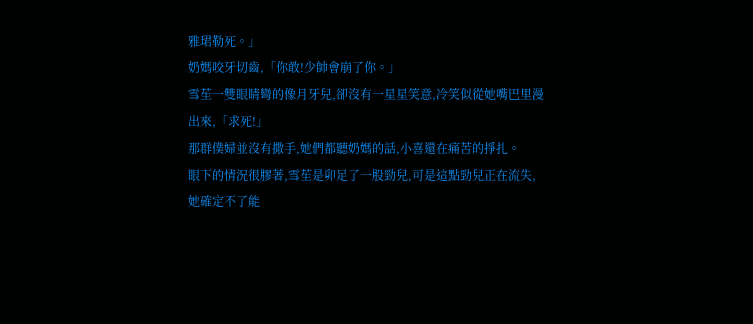雅珺勒死。」
奶媽咬牙切齒,「你敢!少帥會崩了你。」
雪苼一雙眼睛彎的像月牙兒,卻沒有一星星笑意,冷笑似從她嘴巴里漫出來,「求死!」
那群僕婦並沒有撒手,她們都聽奶媽的話,小喜還在痛苦的掙扎。
眼下的情況很膠著,雪苼是卯足了一股勁兒,可是這點勁兒正在流失,她確定不了能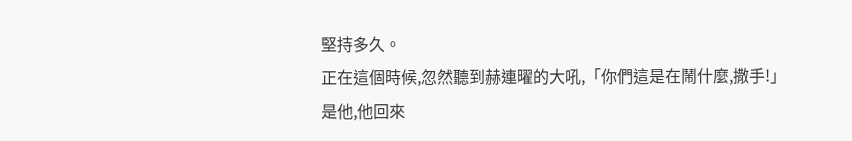堅持多久。
正在這個時候,忽然聽到赫連曜的大吼,「你們這是在鬧什麼,撒手!」
是他,他回來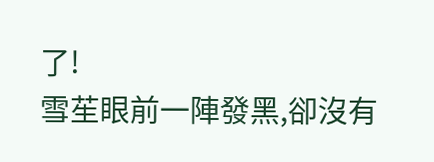了!
雪苼眼前一陣發黑,卻沒有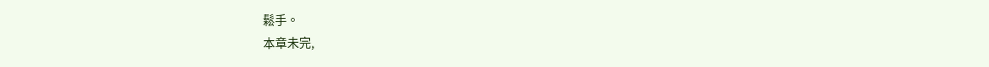鬆手。
本章未完,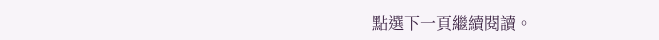點選下一頁繼續閱讀。